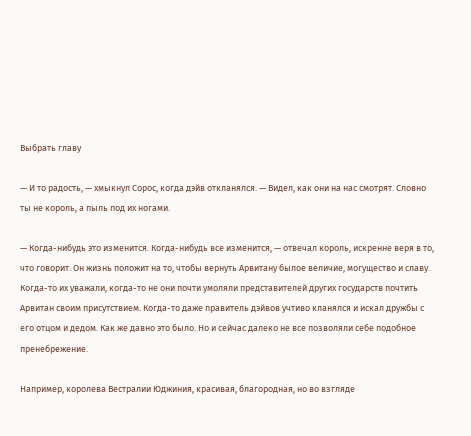Выбрать главу

— И то радость, — хмыкнул Сорос, когда дэйв откланялся. — Видел, как они на нас смотрят. Словно ты не король, а пыль под их ногами.

— Когда-нибудь это изменится. Когда-нибудь все изменится, — отвечал король, искренне веря в то, что говорит. Он жизнь положит на то, чтобы вернуть Арвитану былое величие, могущество и славу. Когда-то их уважали, когда-то не они почти умоляли представителей других государств почтить Арвитан своим присутствием. Когда-то даже правитель дэйвов учтиво кланялся и искал дружбы с его отцом и дедом. Как же давно это было. Но и сейчас далеко не все позволяли себе подобное пренебрежение.

Например, королева Вестралии Юджиния, красивая, благородная, но во взгляде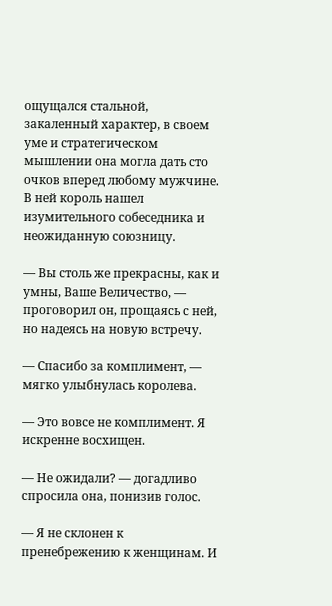ощущался стальной, закаленный характер, в своем уме и стратегическом мышлении она могла дать сто очков вперед любому мужчине. В ней король нашел изумительного собеседника и неожиданную союзницу.

— Вы столь же прекрасны, как и умны, Ваше Величество, — проговорил он, прощаясь с ней, но надеясь на новую встречу.

— Спасибо за комплимент, — мягко улыбнулась королева.

— Это вовсе не комплимент. Я искренне восхищен.

— Не ожидали? — догадливо спросила она, понизив голос.

— Я не склонен к пренебрежению к женщинам. И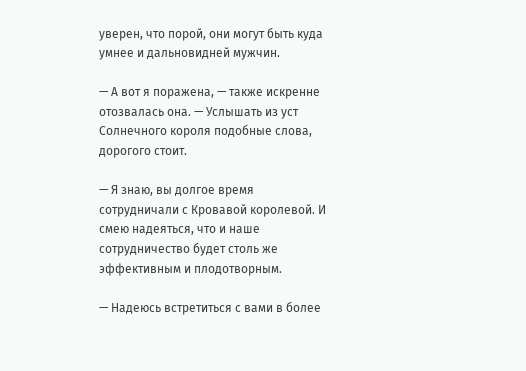уверен, что порой, они могут быть куда умнее и дальновидней мужчин.

— А вот я поражена, — также искренне отозвалась она. — Услышать из уст Солнечного короля подобные слова, дорогого стоит.

— Я знаю, вы долгое время сотрудничали с Кровавой королевой. И смею надеяться, что и наше сотрудничество будет столь же эффективным и плодотворным.

— Надеюсь встретиться с вами в более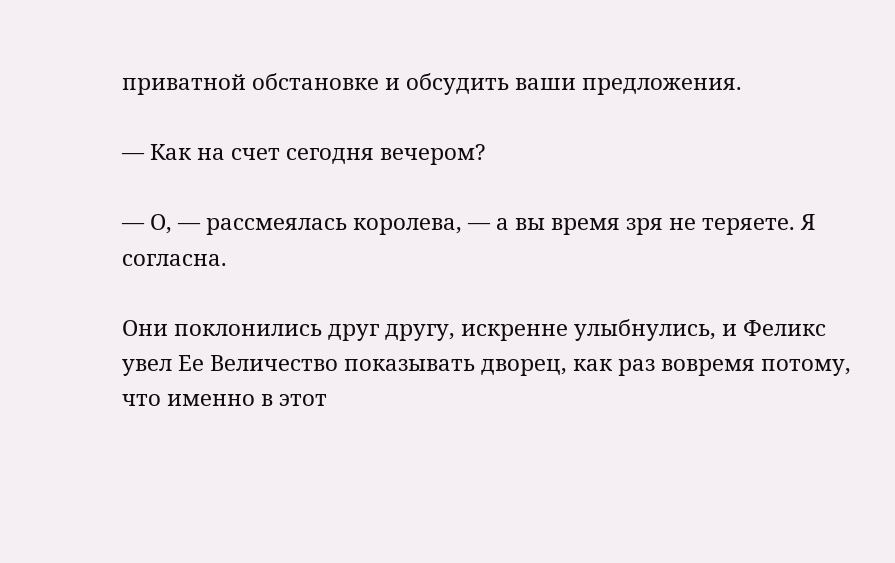приватной обстановке и обсудить ваши предложения.

— Как на счет сегодня вечером?

— О, — рассмеялась королева, — а вы время зря не теряете. Я согласна.

Они поклонились друг другу, искренне улыбнулись, и Феликс увел Ее Величество показывать дворец, как раз вовремя потому, что именно в этот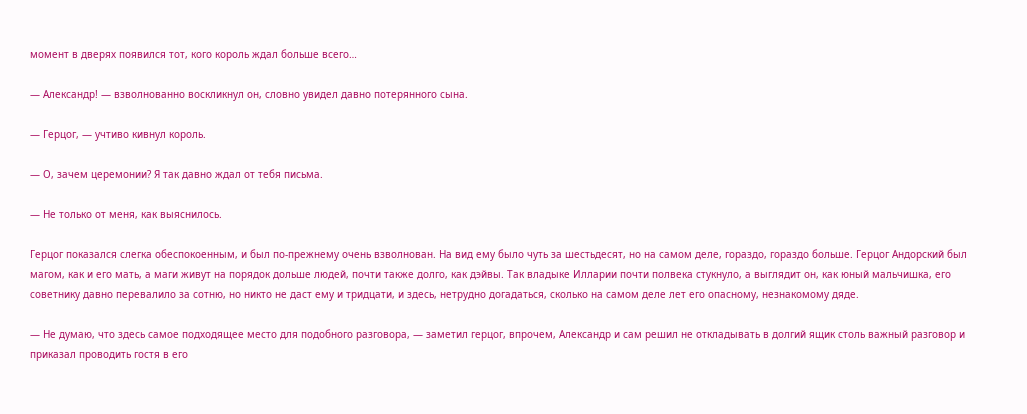момент в дверях появился тот, кого король ждал больше всего…

— Александр! — взволнованно воскликнул он, словно увидел давно потерянного сына.

— Герцог, — учтиво кивнул король.

— О, зачем церемонии? Я так давно ждал от тебя письма.

— Не только от меня, как выяснилось.

Герцог показался слегка обеспокоенным, и был по-прежнему очень взволнован. На вид ему было чуть за шестьдесят, но на самом деле, гораздо, гораздо больше. Герцог Андорский был магом, как и его мать, а маги живут на порядок дольше людей, почти также долго, как дэйвы. Так владыке Илларии почти полвека стукнуло, а выглядит он, как юный мальчишка, его советнику давно перевалило за сотню, но никто не даст ему и тридцати, и здесь, нетрудно догадаться, сколько на самом деле лет его опасному, незнакомому дяде.

— Не думаю, что здесь самое подходящее место для подобного разговора, — заметил герцог, впрочем, Александр и сам решил не откладывать в долгий ящик столь важный разговор и приказал проводить гостя в его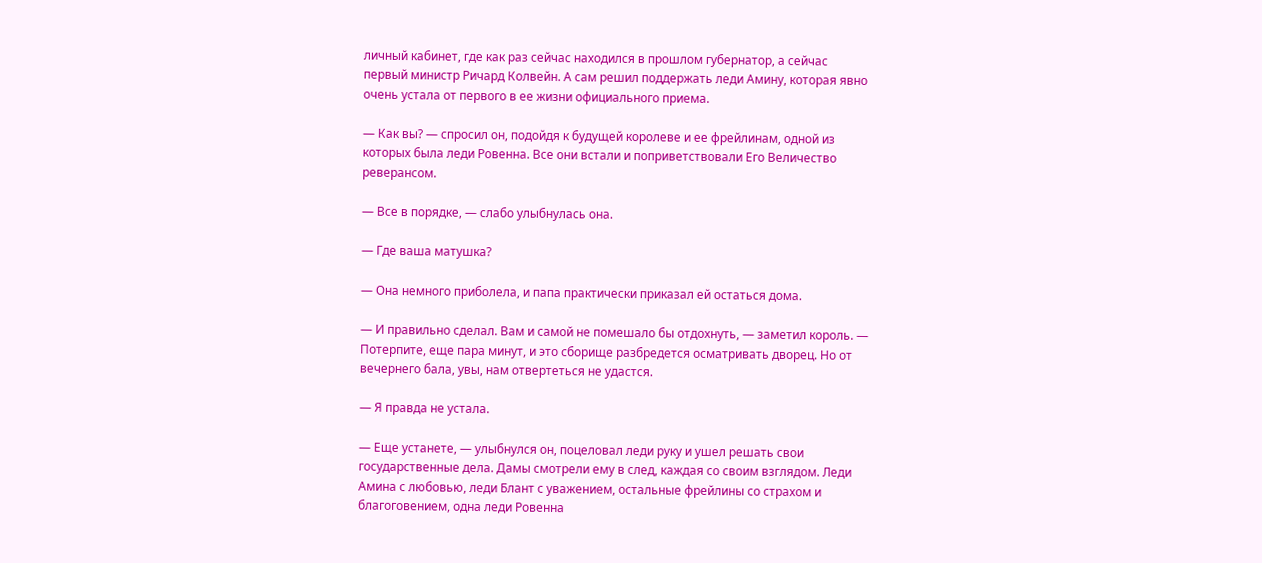личный кабинет, где как раз сейчас находился в прошлом губернатор, а сейчас первый министр Ричард Колвейн. А сам решил поддержать леди Амину, которая явно очень устала от первого в ее жизни официального приема.

— Как вы? — спросил он, подойдя к будущей королеве и ее фрейлинам, одной из которых была леди Ровенна. Все они встали и поприветствовали Его Величество реверансом.

— Все в порядке, — слабо улыбнулась она.

— Где ваша матушка?

— Она немного приболела, и папа практически приказал ей остаться дома.

— И правильно сделал. Вам и самой не помешало бы отдохнуть, — заметил король. — Потерпите, еще пара минут, и это сборище разбредется осматривать дворец. Но от вечернего бала, увы, нам отвертеться не удастся.

— Я правда не устала.

— Еще устанете, — улыбнулся он, поцеловал леди руку и ушел решать свои государственные дела. Дамы смотрели ему в след, каждая со своим взглядом. Леди Амина с любовью, леди Блант с уважением, остальные фрейлины со страхом и благоговением, одна леди Ровенна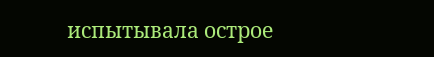испытывала острое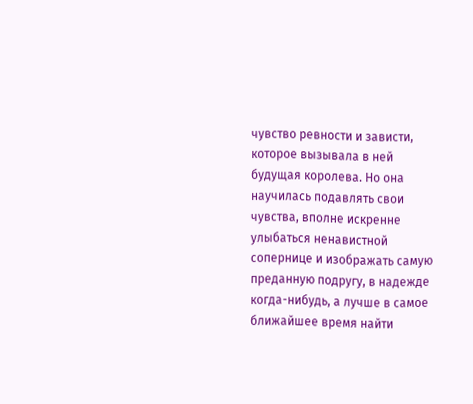чувство ревности и зависти, которое вызывала в ней будущая королева. Но она научилась подавлять свои чувства, вполне искренне улыбаться ненавистной сопернице и изображать самую преданную подругу, в надежде когда-нибудь, а лучше в самое ближайшее время найти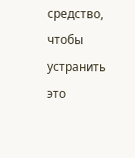средство, чтобы устранить это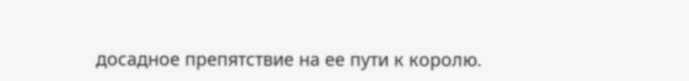досадное препятствие на ее пути к королю.